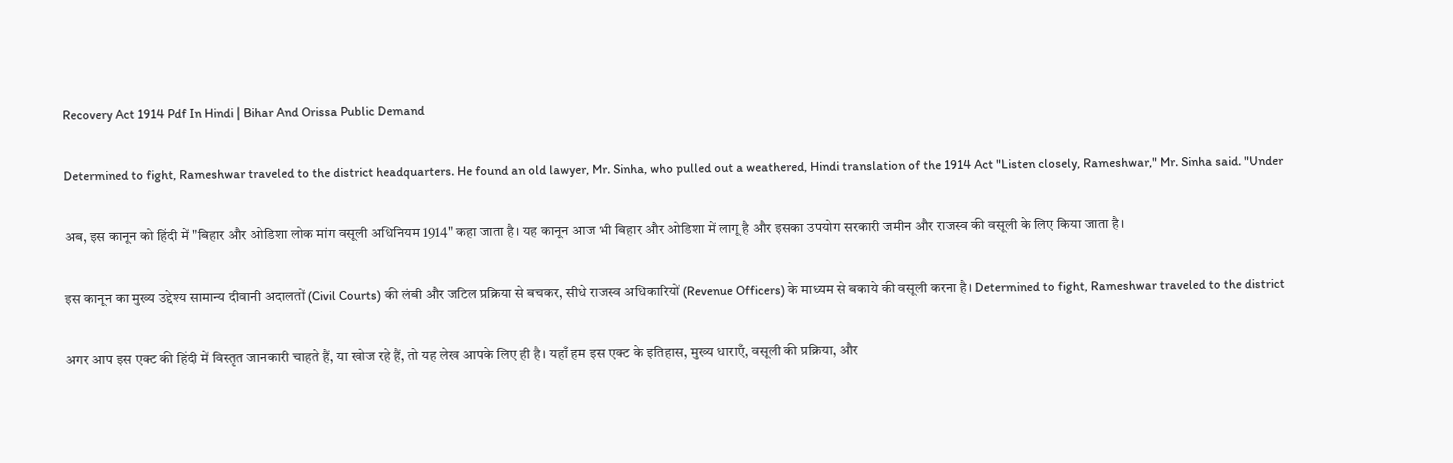Recovery Act 1914 Pdf In Hindi | Bihar And Orissa Public Demand

Determined to fight, Rameshwar traveled to the district headquarters. He found an old lawyer, Mr. Sinha, who pulled out a weathered, Hindi translation of the 1914 Act "Listen closely, Rameshwar," Mr. Sinha said. "Under

अब, इस कानून को हिंदी में "बिहार और ओडिशा लोक मांग वसूली अधिनियम 1914" कहा जाता है। यह कानून आज भी बिहार और ओडिशा में लागू है और इसका उपयोग सरकारी जमीन और राजस्व की वसूली के लिए किया जाता है।

इस कानून का मुख्य उद्देश्य सामान्य दीवानी अदालतों (Civil Courts) की लंबी और जटिल प्रक्रिया से बचकर, सीधे राजस्व अधिकारियों (Revenue Officers) के माध्यम से बकाये की वसूली करना है। Determined to fight, Rameshwar traveled to the district

अगर आप इस एक्ट की हिंदी में विस्तृत जानकारी चाहते हैं, या खोज रहे हैं, तो यह लेख आपके लिए ही है। यहाँ हम इस एक्ट के इतिहास, मुख्य धाराएँ, वसूली की प्रक्रिया, और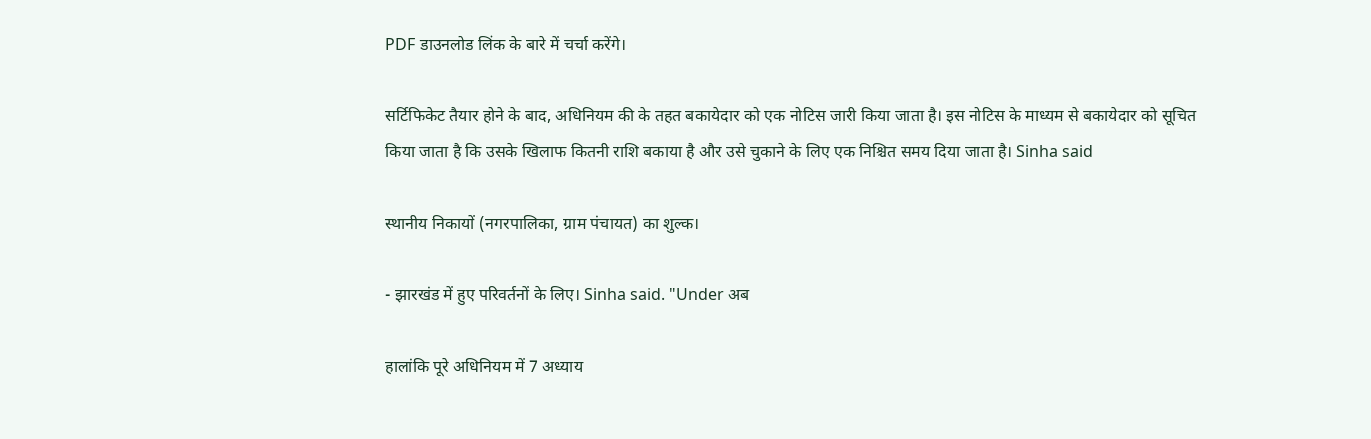PDF डाउनलोड लिंक के बारे में चर्चा करेंगे।

सर्टिफिकेट तैयार होने के बाद, अधिनियम की के तहत बकायेदार को एक नोटिस जारी किया जाता है। इस नोटिस के माध्यम से बकायेदार को सूचित किया जाता है कि उसके खिलाफ कितनी राशि बकाया है और उसे चुकाने के लिए एक निश्चित समय दिया जाता है। Sinha said

स्थानीय निकायों (नगरपालिका, ग्राम पंचायत) का शुल्क।

- झारखंड में हुए परिवर्तनों के लिए। Sinha said. "Under अब

हालांकि पूरे अधिनियम में 7 अध्याय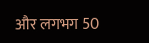और लगभग 50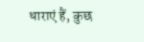धाराएं हैं, कुछ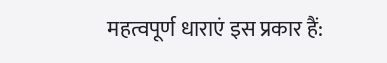महत्वपूर्ण धाराएं इस प्रकार हैं: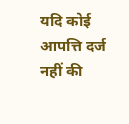यदि कोई आपत्ति दर्ज नहीं की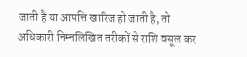जाती है या आपत्ति खारिज हो जाती है, तो अधिकारी निम्नलिखित तरीकों से राशि वसूल कर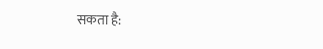सकता है: